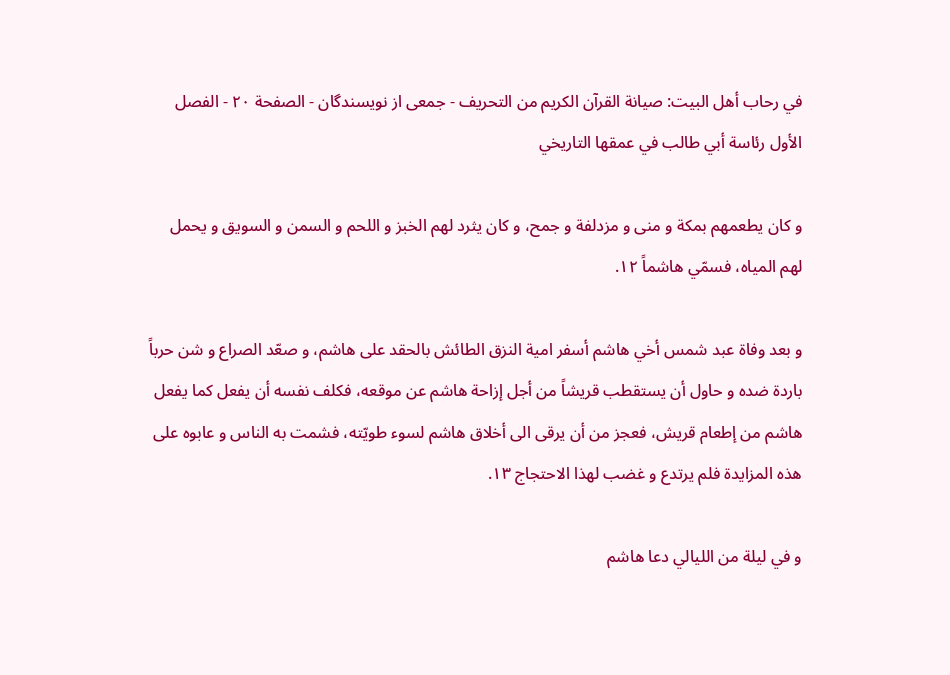في رحاب أهل البيت: صيانة القرآن الكريم من التحريف - جمعى از نويسندگان - الصفحة ٢٠ - الفصل الأول رئاسة أبي طالب في عمقها التاريخي

و كان يطعمهم بمكة و منى و مزدلفة و جمح، و كان يثرد لهم الخبز و اللحم و السمن و السويق و يحمل لهم المياه، فسمّي هاشماً ١٢.

و بعد وفاة عبد شمس أخي هاشم أسفر امية النزق الطائش بالحقد على هاشم، و صعّد الصراع و شن حرباً باردة ضده و حاول أن يستقطب قريشاً من أجل إزاحة هاشم عن موقعه، فكلف نفسه أن يفعل كما يفعل هاشم من إطعام قريش، فعجز من أن يرقى الى أخلاق هاشم لسوء طويّته، فشمت به الناس و عابوه على هذه المزايدة فلم يرتدع و غضب لهذا الاحتجاج‌ ١٣.

و في ليلة من الليالي دعا هاشم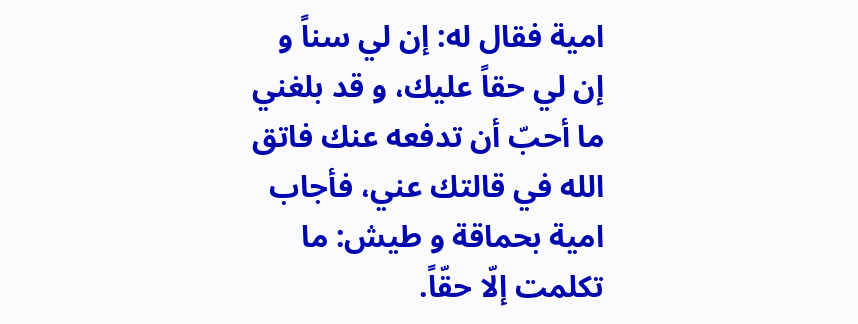امية فقال له: إن لي سناً و إن لي حقاً عليك، و قد بلغني ما أحبّ أن تدفعه عنك فاتق الله في قالتك عني، فأجاب امية بحماقة و طيش: ما تكلمت إلّا حقّاً.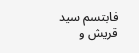فابتسم سيد قريش و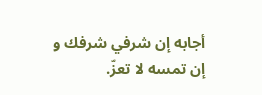أجابه إن شرفي شرفك و إن تمسه لا تعزّ.